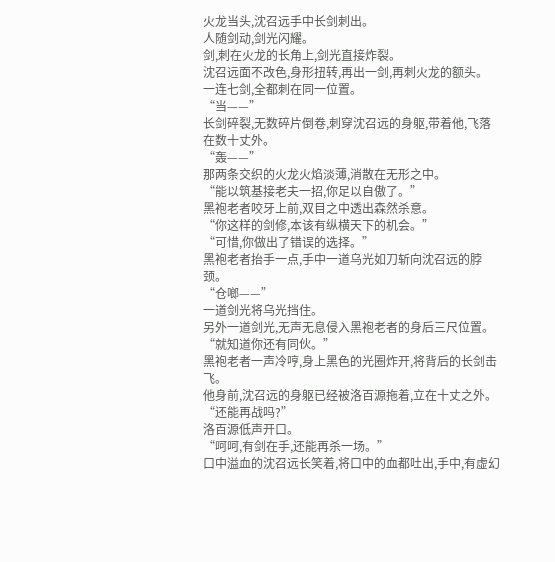火龙当头,沈召远手中长剑刺出。
人随剑动,剑光闪耀。
剑,刺在火龙的长角上,剑光直接炸裂。
沈召远面不改色,身形扭转,再出一剑,再刺火龙的额头。
一连七剑,全都刺在同一位置。
“当——”
长剑碎裂,无数碎片倒卷,刺穿沈召远的身躯,带着他,飞落在数十丈外。
“轰——”
那两条交织的火龙火焰淡薄,消散在无形之中。
“能以筑基接老夫一招,你足以自傲了。”
黑袍老者咬牙上前,双目之中透出森然杀意。
“你这样的剑修,本该有纵横天下的机会。”
“可惜,你做出了错误的选择。”
黑袍老者抬手一点,手中一道乌光如刀斩向沈召远的脖颈。
“仓啷——”
一道剑光将乌光挡住。
另外一道剑光,无声无息侵入黑袍老者的身后三尺位置。
“就知道你还有同伙。”
黑袍老者一声冷哼,身上黑色的光圈炸开,将背后的长剑击飞。
他身前,沈召远的身躯已经被洛百源拖着,立在十丈之外。
“还能再战吗?”
洛百源低声开口。
“呵呵,有剑在手,还能再杀一场。”
口中溢血的沈召远长笑着,将口中的血都吐出,手中,有虚幻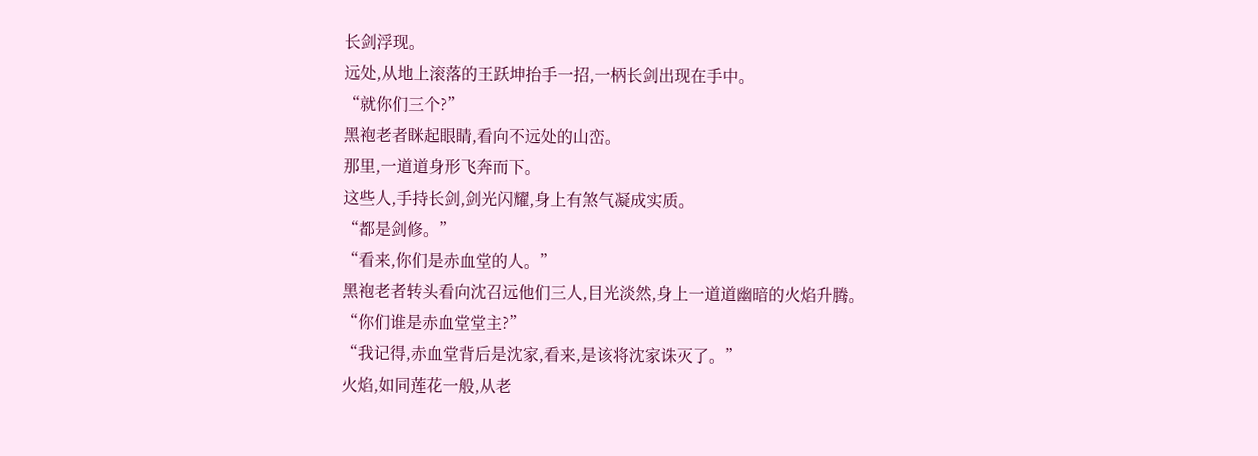长剑浮现。
远处,从地上滚落的王跃坤抬手一招,一柄长剑出现在手中。
“就你们三个?”
黑袍老者眯起眼睛,看向不远处的山峦。
那里,一道道身形飞奔而下。
这些人,手持长剑,剑光闪耀,身上有煞气凝成实质。
“都是剑修。”
“看来,你们是赤血堂的人。”
黑袍老者转头看向沈召远他们三人,目光淡然,身上一道道幽暗的火焰升腾。
“你们谁是赤血堂堂主?”
“我记得,赤血堂背后是沈家,看来,是该将沈家诛灭了。”
火焰,如同莲花一般,从老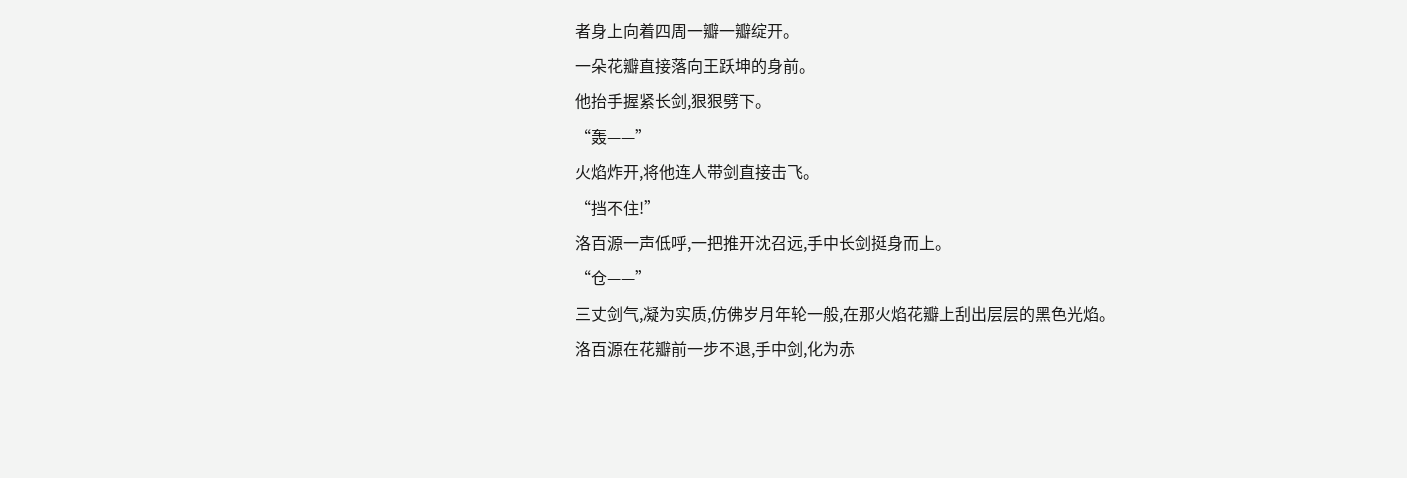者身上向着四周一瓣一瓣绽开。
一朵花瓣直接落向王跃坤的身前。
他抬手握紧长剑,狠狠劈下。
“轰——”
火焰炸开,将他连人带剑直接击飞。
“挡不住!”
洛百源一声低呼,一把推开沈召远,手中长剑挺身而上。
“仓——”
三丈剑气,凝为实质,仿佛岁月年轮一般,在那火焰花瓣上刮出层层的黑色光焰。
洛百源在花瓣前一步不退,手中剑,化为赤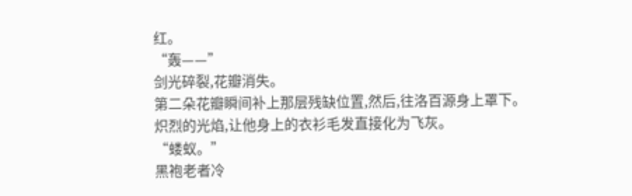红。
“轰——”
剑光碎裂,花瓣消失。
第二朵花瓣瞬间补上那层残缺位置,然后,往洛百源身上罩下。
炽烈的光焰,让他身上的衣衫毛发直接化为飞灰。
“蝼蚁。”
黑袍老者冷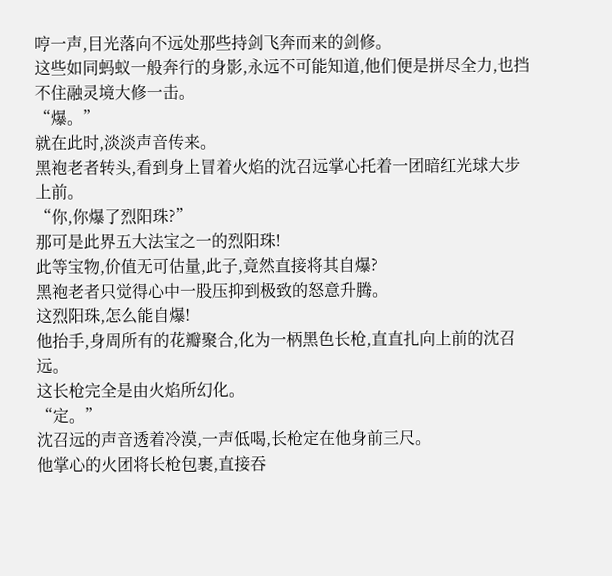哼一声,目光落向不远处那些持剑飞奔而来的剑修。
这些如同蚂蚁一般奔行的身影,永远不可能知道,他们便是拼尽全力,也挡不住融灵境大修一击。
“爆。”
就在此时,淡淡声音传来。
黑袍老者转头,看到身上冒着火焰的沈召远掌心托着一团暗红光球大步上前。
“你,你爆了烈阳珠?”
那可是此界五大法宝之一的烈阳珠!
此等宝物,价值无可估量,此子,竟然直接将其自爆?
黑袍老者只觉得心中一股压抑到极致的怒意升腾。
这烈阳珠,怎么能自爆!
他抬手,身周所有的花瓣聚合,化为一柄黑色长枪,直直扎向上前的沈召远。
这长枪完全是由火焰所幻化。
“定。”
沈召远的声音透着冷漠,一声低喝,长枪定在他身前三尺。
他掌心的火团将长枪包裹,直接吞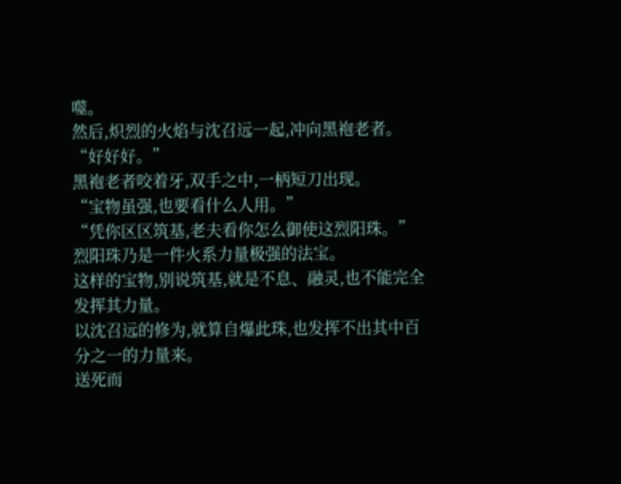噬。
然后,炽烈的火焰与沈召远一起,冲向黑袍老者。
“好好好。”
黑袍老者咬着牙,双手之中,一柄短刀出现。
“宝物虽强,也要看什么人用。”
“凭你区区筑基,老夫看你怎么御使这烈阳珠。”
烈阳珠乃是一件火系力量极强的法宝。
这样的宝物,别说筑基,就是不息、融灵,也不能完全发挥其力量。
以沈召远的修为,就算自爆此珠,也发挥不出其中百分之一的力量来。
送死而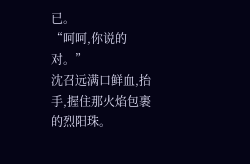已。
“呵呵,你说的对。”
沈召远满口鲜血,抬手,握住那火焰包裹的烈阳珠。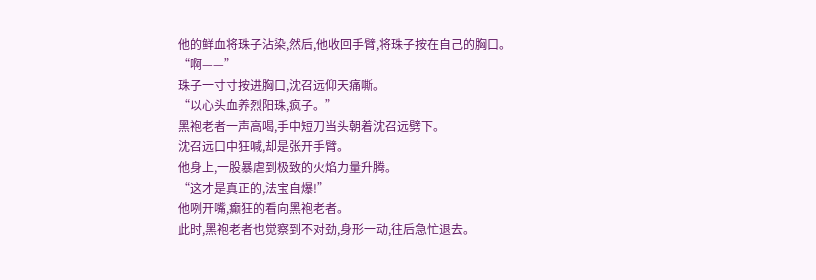他的鲜血将珠子沾染,然后,他收回手臂,将珠子按在自己的胸口。
“啊——”
珠子一寸寸按进胸口,沈召远仰天痛嘶。
“以心头血养烈阳珠,疯子。”
黑袍老者一声高喝,手中短刀当头朝着沈召远劈下。
沈召远口中狂喊,却是张开手臂。
他身上,一股暴虐到极致的火焰力量升腾。
“这才是真正的,法宝自爆!”
他咧开嘴,癫狂的看向黑袍老者。
此时,黑袍老者也觉察到不对劲,身形一动,往后急忙退去。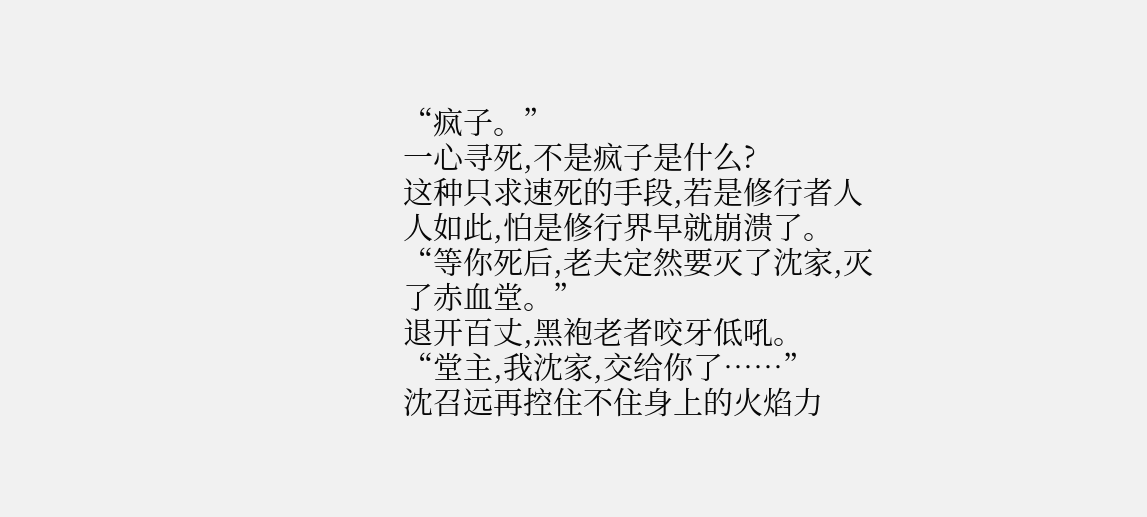“疯子。”
一心寻死,不是疯子是什么?
这种只求速死的手段,若是修行者人人如此,怕是修行界早就崩溃了。
“等你死后,老夫定然要灭了沈家,灭了赤血堂。”
退开百丈,黑袍老者咬牙低吼。
“堂主,我沈家,交给你了……”
沈召远再控住不住身上的火焰力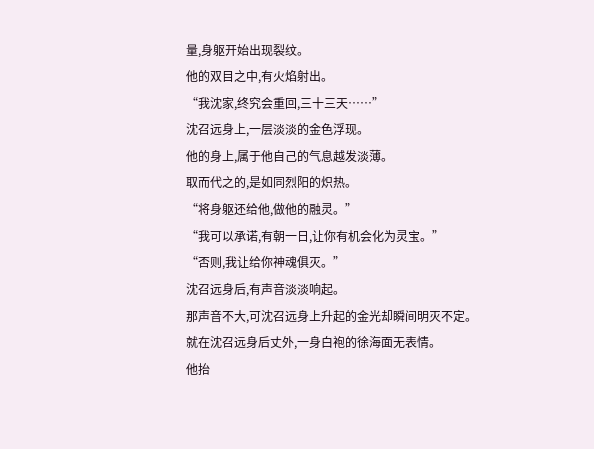量,身躯开始出现裂纹。
他的双目之中,有火焰射出。
“我沈家,终究会重回,三十三天……”
沈召远身上,一层淡淡的金色浮现。
他的身上,属于他自己的气息越发淡薄。
取而代之的,是如同烈阳的炽热。
“将身躯还给他,做他的融灵。”
“我可以承诺,有朝一日,让你有机会化为灵宝。”
“否则,我让给你神魂俱灭。”
沈召远身后,有声音淡淡响起。
那声音不大,可沈召远身上升起的金光却瞬间明灭不定。
就在沈召远身后丈外,一身白袍的徐海面无表情。
他抬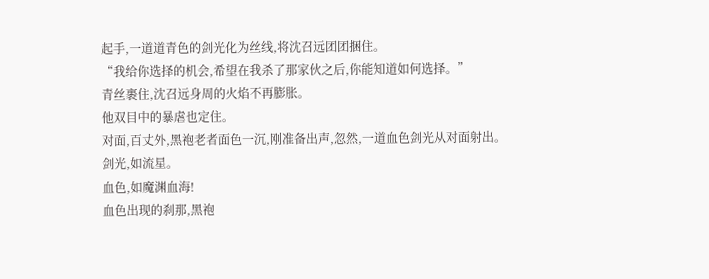起手,一道道青色的剑光化为丝线,将沈召远团团捆住。
“我给你选择的机会,希望在我杀了那家伙之后,你能知道如何选择。”
青丝裹住,沈召远身周的火焰不再膨胀。
他双目中的暴虐也定住。
对面,百丈外,黑袍老者面色一沉,刚准备出声,忽然,一道血色剑光从对面射出。
剑光,如流星。
血色,如魔渊血海!
血色出现的刹那,黑袍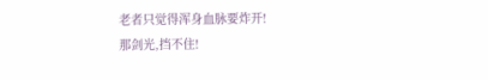老者只觉得浑身血脉要炸开!
那剑光,挡不住!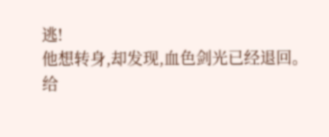逃!
他想转身,却发现,血色剑光已经退回。
给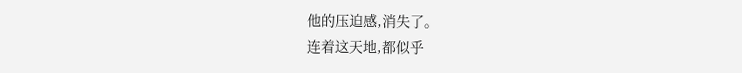他的压迫感,消失了。
连着这天地,都似乎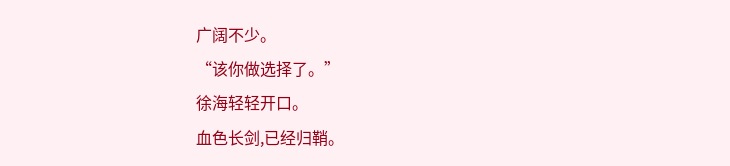广阔不少。
“该你做选择了。”
徐海轻轻开口。
血色长剑,已经归鞘。